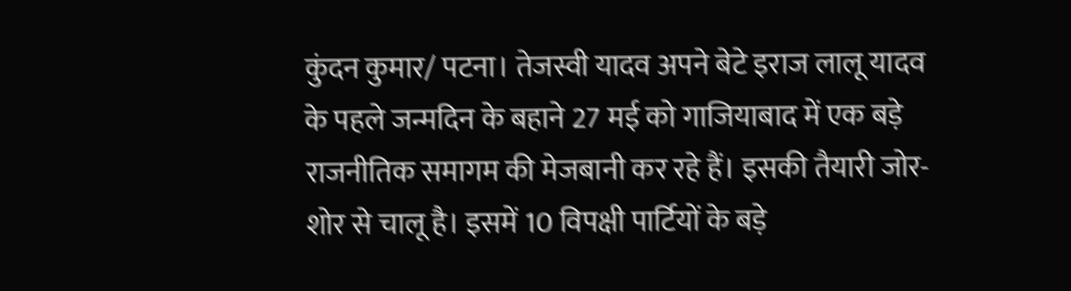कुंदन कुमार/ पटना। तेजस्वी यादव अपने बेटे इराज लालू यादव के पहले जन्मदिन के बहाने 27 मई को गाजियाबाद में एक बड़े राजनीतिक समागम की मेजबानी कर रहे हैं। इसकी तैयारी जोर-शोर से चालू है। इसमें 10 विपक्षी पार्टियों के बड़े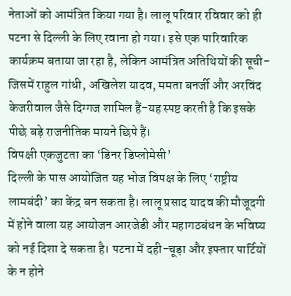नेताओं को आमंत्रित किया गया है। लालू परिवार रविवार को ही पटना से दिल्ली के लिए रवाना हो गया। इसे एक पारिवारिक कार्यक्रम बताया जा रहा है, लेकिन आमंत्रित अतिथियों की सूची- जिसमें राहुल गांधी, अखिलेश यादव, ममता बनर्जी और अरविंद केजरीवाल जैसे दिग्गज शामिल हैं-यह स्पष्ट करती है कि इसके पीछे बड़े राजनीतिक मायने छिपे हैं।
विपक्षी एकजुटता का ‘डिनर डिप्लोमेसी’
दिल्ली के पास आयोजित यह भोज विपक्ष के लिए ‘राष्ट्रीय लामबंदी’ का केंद्र बन सकता है। लालू प्रसाद यादव की मौजूदगी में होने वाला यह आयोजन आरजेडी और महागठबंधन के भविष्य को नई दिशा दे सकता है। पटना में दही-चूड़ा और इफ्तार पार्टियों के न होने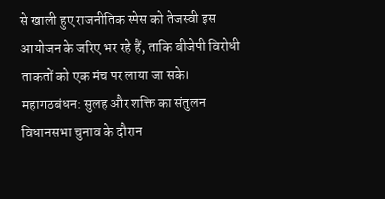से खाली हुए राजनीतिक स्पेस को तेजस्वी इस आयोजन के जरिए भर रहे हैं, ताकि बीजेपी विरोधी ताकतों को एक मंच पर लाया जा सके।
महागठबंधन: सुलह और शक्ति का संतुलन
विधानसभा चुनाव के दौरान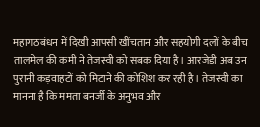महागठबंधन में दिखी आपसी खींचतान और सहयोगी दलों के बीच तालमेल की कमी ने तेजस्वी को सबक दिया है। आरजेडी अब उन पुरानी कड़वाहटों को मिटाने की कोशिश कर रही है। तेजस्वी का मानना है कि ममता बनर्जी के अनुभव और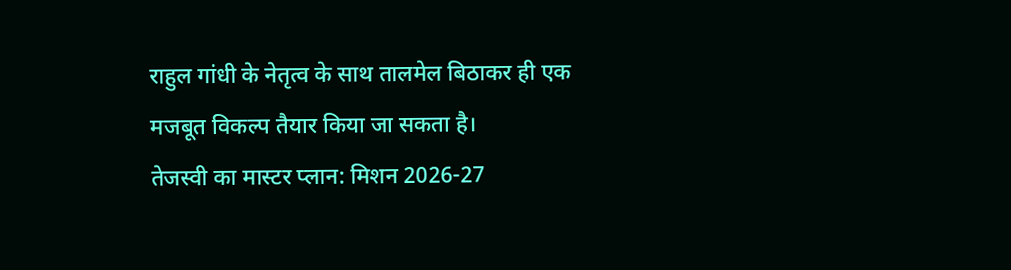राहुल गांधी के नेतृत्व के साथ तालमेल बिठाकर ही एक मजबूत विकल्प तैयार किया जा सकता है।
तेजस्वी का मास्टर प्लान: मिशन 2026-27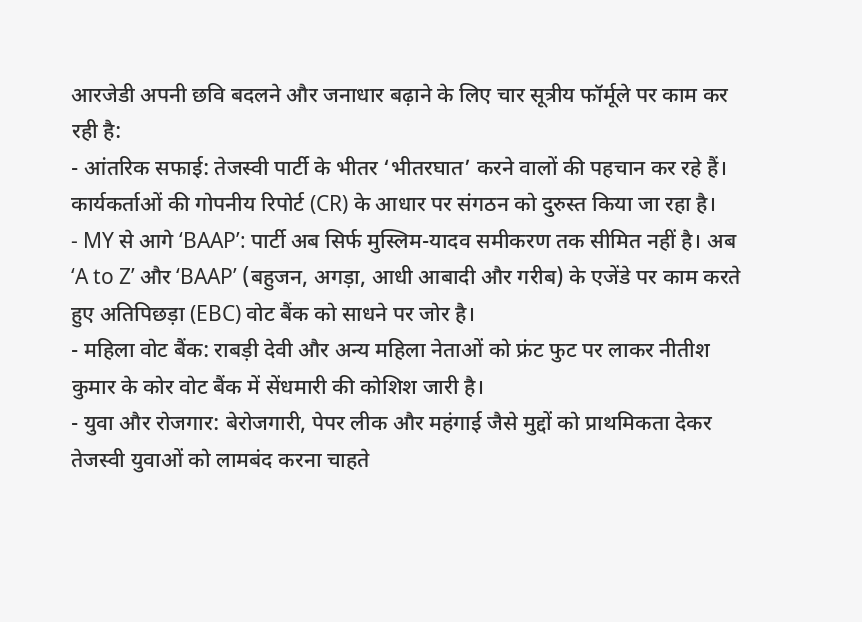आरजेडी अपनी छवि बदलने और जनाधार बढ़ाने के लिए चार सूत्रीय फॉर्मूले पर काम कर रही है:
- आंतरिक सफाई: तेजस्वी पार्टी के भीतर ‘भीतरघात’ करने वालों की पहचान कर रहे हैं। कार्यकर्ताओं की गोपनीय रिपोर्ट (CR) के आधार पर संगठन को दुरुस्त किया जा रहा है।
- MY से आगे ‘BAAP’: पार्टी अब सिर्फ मुस्लिम-यादव समीकरण तक सीमित नहीं है। अब ‘A to Z’ और ‘BAAP’ (बहुजन, अगड़ा, आधी आबादी और गरीब) के एजेंडे पर काम करते हुए अतिपिछड़ा (EBC) वोट बैंक को साधने पर जोर है।
- महिला वोट बैंक: राबड़ी देवी और अन्य महिला नेताओं को फ्रंट फुट पर लाकर नीतीश कुमार के कोर वोट बैंक में सेंधमारी की कोशिश जारी है।
- युवा और रोजगार: बेरोजगारी, पेपर लीक और महंगाई जैसे मुद्दों को प्राथमिकता देकर तेजस्वी युवाओं को लामबंद करना चाहते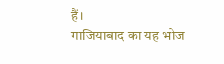हैं।
गाजियाबाद का यह भोज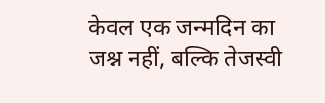केवल एक जन्मदिन का जश्न नहीं, बल्कि तेजस्वी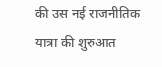की उस नई राजनीतिक यात्रा की शुरुआत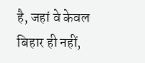है, जहां वे केवल बिहार ही नहीं,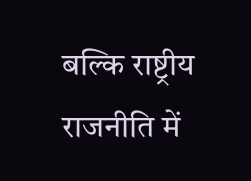बल्कि राष्ट्रीय राजनीति में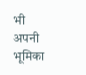भी अपनी भूमिका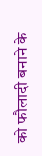को फौलादी बनाने के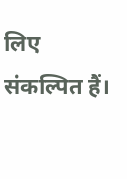लिए संकल्पित हैं।